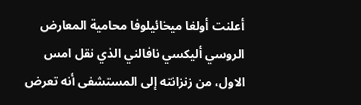أعلنت أولغا ميخائيلوفا محامية المعارض الروسي أليكسي نافالني الذي نقل امس الاول، من زنزانته إلى المستشفى أنه تعرض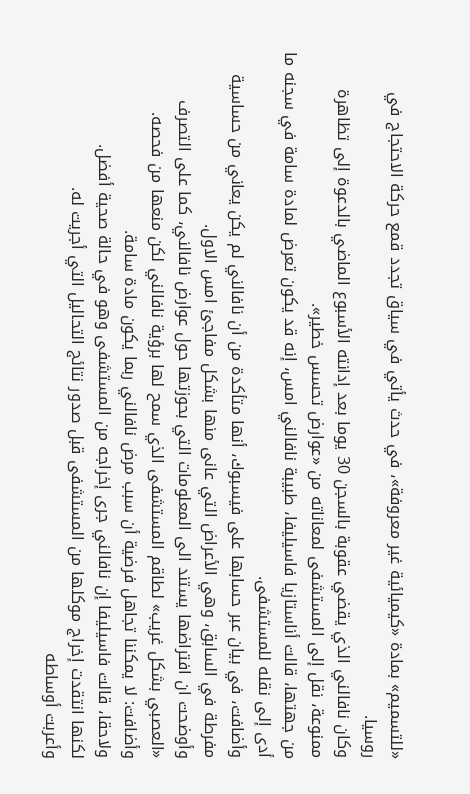«للتسميم» بمادة «كيميائية غير معروفة»، في حدث يأتي في سياق تجدد قمع حركة الاحتجاج في روسيا.
وكان نافالني الذي يقضي عقوبة بالسجن 30 يوما بعد إدانته الأسبوع الماضي بالدعوة إلى تظاهرة ممنوعة، نقل إلى المستشفى لمعاناته من «عوارض تحسس خطير».
من جهتها، قالت أناستازيا فاسيليفا، طبيبة نافالني امس، إنه قد يكون تعرض لمادة سامة في سجنه ما أدى إلى نقله للمستشفى.
وأضافت، في بيان عبر حسابها على فيسبوك، أنها متأكدة من أن نافالني لم يكن يعاني من حساسية مفرطة في السابق، وهي الأعراض التي عانى منها بشكل مفاجئ امس الاول.
وأوضحت ان افتراضها يستند الى المعلومات التي بحوزتها حول عوارض نافالني، كما على التصرف «العصبي بشكل غريب» لطاقم المستشفى الذي سمح لها برؤية نافالني لكن منعها من فحصه.
وأضافت: لا يمكننا تجاهل فرضية أن سبب مرض نافالني ربما يكون مادة سامة.
ولاحقا، قالت فاسيليفا إن نافالني جرى إخراجه من المستشفى وهو في حالة صحية أفضل.
لكنها انتقدت إخراج موكلها من المستشفى قبل صدور نتائج التحاليل التي أجريت له.
وأعربت أوساطه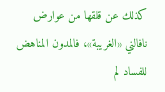كذلك عن قلقها من عوارض نافالني «الغريبة»، فالمدون المناهض للفساد لم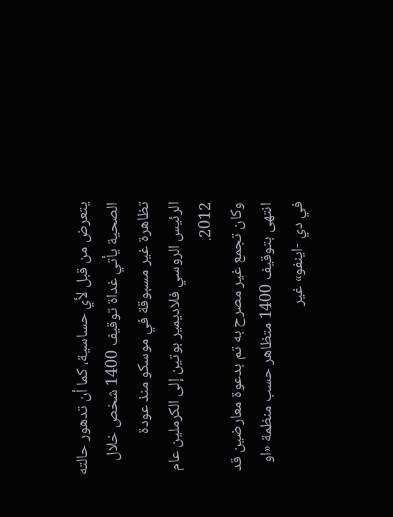يتعرض من قبل لأي حساسية، كما أن تدهور حالته الصحية يأتي غداة توقيف 1400 شخص خلال تظاهرة غير مسبوقة في موسكو منذ عودة الرئيس الروسي فلاديمير بوتين إلى الكرملين عام 2012.
وكان تجمع غير مصرح به تم بدعوة معارضين قد انتهى بتوقيف 1400 متظاهر حسب منظمة «او في دي -اينفو» غير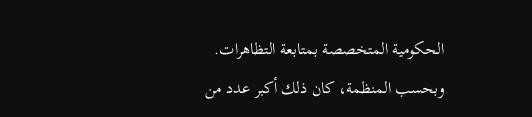الحكومية المتخصصة بمتابعة التظاهرات.
وبحسب المنظمة، كان ذلك أكبر عدد من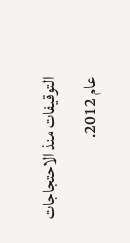التوقيفات منذ الاحتجاجات عام 2012.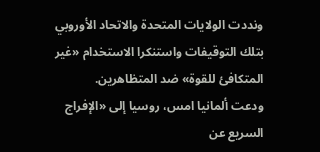ونددت الولايات المتحدة والاتحاد الأوروبي بتلك التوقيفات واستنكرا الاستخدام «غير المتكافئ للقوة» ضد المتظاهرين.
ودعت ألمانيا امس، روسيا إلى «الإفراج السريع عن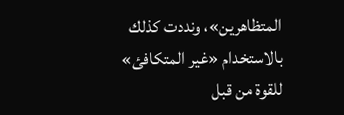المتظاهرين»، ونددت كذلك بالاستخدام «غير المتكافئ» للقوة من قبل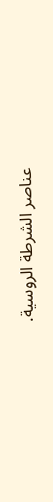عناصر الشرطة الروسية.